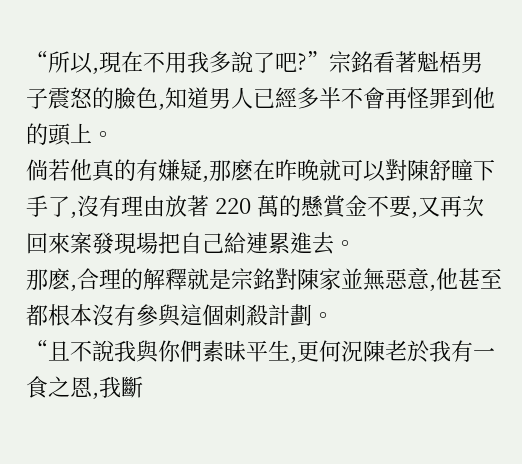“所以,現在不用我多說了吧?”宗銘看著魁梧男子震怒的臉色,知道男人已經多半不會再怪罪到他的頭上。
倘若他真的有嫌疑,那麽在昨晚就可以對陳舒瞳下手了,沒有理由放著 220 萬的懸賞金不要,又再次回來案發現場把自己給連累進去。
那麽,合理的解釋就是宗銘對陳家並無惡意,他甚至都根本沒有參與這個刺殺計劃。
“且不說我與你們素昧平生,更何況陳老於我有一食之恩,我斷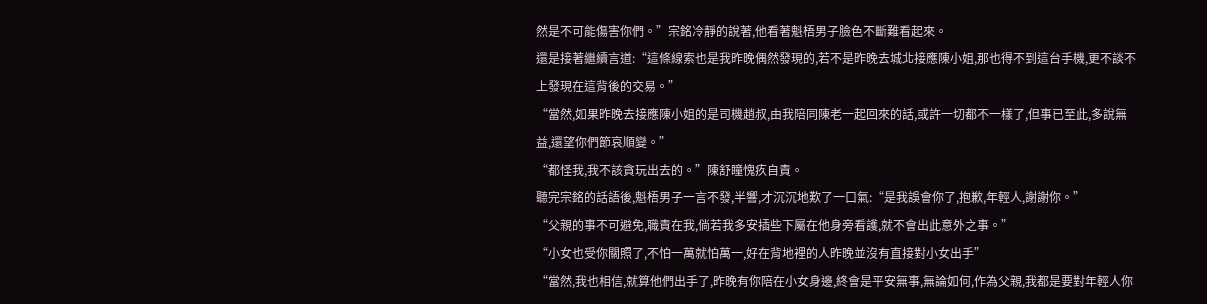然是不可能傷害你們。”宗銘冷靜的說著,他看著魁梧男子臉色不斷難看起來。
還是接著繼續言道:“這條線索也是我昨晚偶然發現的,若不是昨晚去城北接應陳小姐,那也得不到這台手機,更不談不上發現在這背後的交易。”
“當然,如果昨晚去接應陳小姐的是司機趙叔,由我陪同陳老一起回來的話,或許一切都不一樣了,但事已至此,多說無益,還望你們節哀順變。”
“都怪我,我不該貪玩出去的。”陳舒瞳愧疚自責。
聽完宗銘的話語後,魁梧男子一言不發,半響,才沉沉地歎了一口氣:“是我誤會你了,抱歉,年輕人,謝謝你。”
“父親的事不可避免,職責在我,倘若我多安插些下屬在他身旁看護,就不會出此意外之事。”
“小女也受你關照了,不怕一萬就怕萬一,好在背地裡的人昨晚並沒有直接對小女出手”
“當然,我也相信,就算他們出手了,昨晚有你陪在小女身邊,終會是平安無事,無論如何,作為父親,我都是要對年輕人你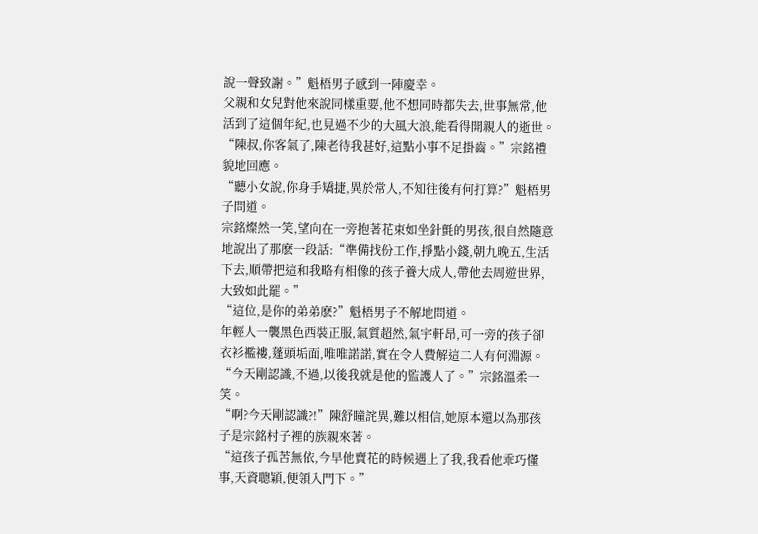說一聲致謝。”魁梧男子感到一陣慶幸。
父親和女兒對他來說同樣重要,他不想同時都失去,世事無常,他活到了這個年紀,也見過不少的大風大浪,能看得開親人的逝世。
“陳叔,你客氣了,陳老待我甚好,這點小事不足掛齒。”宗銘禮貌地回應。
“聽小女說,你身手矯捷,異於常人,不知往後有何打算?”魁梧男子問道。
宗銘燦然一笑,望向在一旁抱著花束如坐針氈的男孩,很自然隨意地說出了那麽一段話:“準備找份工作,掙點小錢,朝九晚五,生活下去,順帶把這和我略有相像的孩子養大成人,帶他去周遊世界,大致如此罷。”
“這位,是你的弟弟麽?”魁梧男子不解地問道。
年輕人一襲黑色西裝正服,氣質超然,氣宇軒昂,可一旁的孩子卻衣衫襤褸,蓬頭垢面,唯唯諾諾,實在令人費解這二人有何淵源。
“今天剛認識,不過,以後我就是他的監護人了。”宗銘溫柔一笑。
“啊?今天剛認識?!”陳舒瞳詫異,難以相信,她原本還以為那孩子是宗銘村子裡的族親來著。
“這孩子孤苦無依,今早他賣花的時候遇上了我,我看他乖巧懂事,天資聰穎,便領入門下。”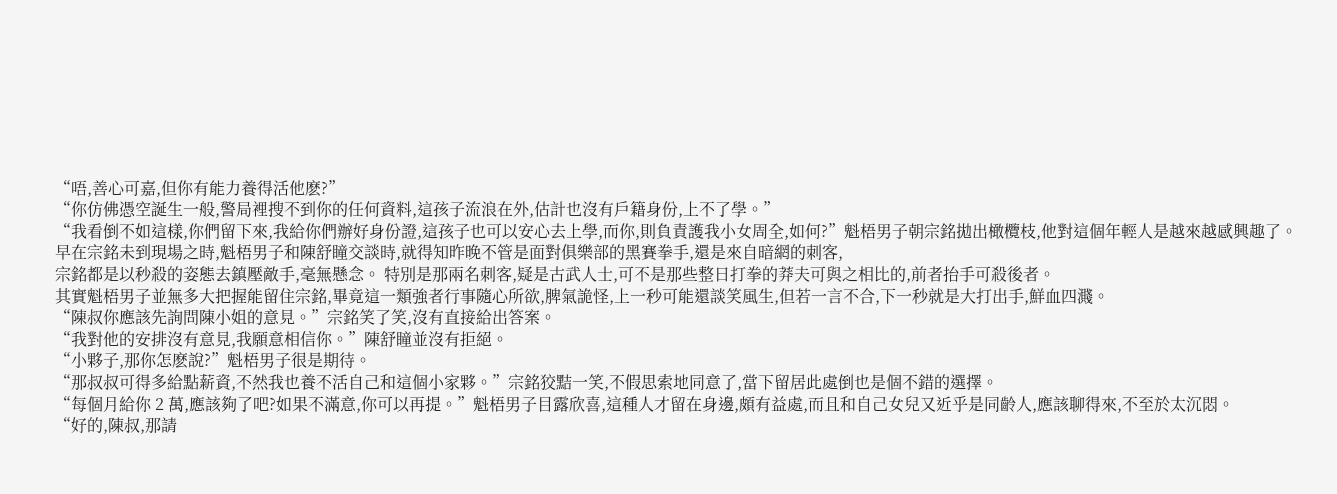“唔,善心可嘉,但你有能力養得活他麽?”
“你仿佛憑空誕生一般,警局裡搜不到你的任何資料,這孩子流浪在外,估計也沒有戶籍身份,上不了學。”
“我看倒不如這樣,你們留下來,我給你們辦好身份證,這孩子也可以安心去上學,而你,則負責護我小女周全,如何?”魁梧男子朝宗銘拋出橄欖枝,他對這個年輕人是越來越感興趣了。
早在宗銘未到現場之時,魁梧男子和陳舒瞳交談時,就得知昨晚不管是面對俱樂部的黑賽拳手,還是來自暗網的刺客,
宗銘都是以秒殺的姿態去鎮壓敵手,毫無懸念。 特別是那兩名刺客,疑是古武人士,可不是那些整日打拳的莽夫可與之相比的,前者抬手可殺後者。
其實魁梧男子並無多大把握能留住宗銘,畢竟這一類強者行事隨心所欲,脾氣詭怪,上一秒可能還談笑風生,但若一言不合,下一秒就是大打出手,鮮血四濺。
“陳叔你應該先詢問陳小姐的意見。”宗銘笑了笑,沒有直接給出答案。
“我對他的安排沒有意見,我願意相信你。”陳舒瞳並沒有拒絕。
“小夥子,那你怎麽說?”魁梧男子很是期待。
“那叔叔可得多給點薪資,不然我也養不活自己和這個小家夥。”宗銘狡黠一笑,不假思索地同意了,當下留居此處倒也是個不錯的選擇。
“每個月給你 2 萬,應該夠了吧?如果不滿意,你可以再提。”魁梧男子目露欣喜,這種人才留在身邊,頗有益處,而且和自己女兒又近乎是同齡人,應該聊得來,不至於太沉悶。
“好的,陳叔,那請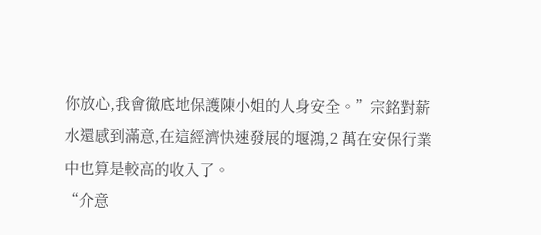你放心,我會徹底地保護陳小姐的人身安全。”宗銘對薪水還感到滿意,在這經濟快速發展的堰鴻,2 萬在安保行業中也算是較高的收入了。
“介意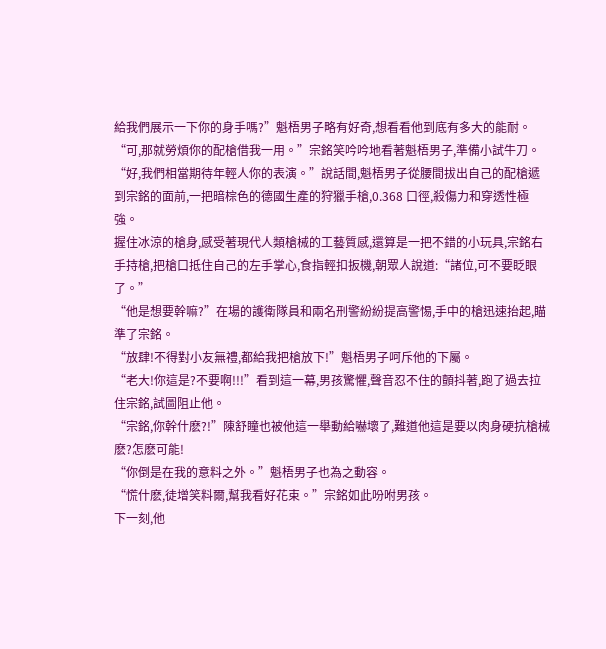給我們展示一下你的身手嗎?”魁梧男子略有好奇,想看看他到底有多大的能耐。
“可,那就勞煩你的配槍借我一用。”宗銘笑吟吟地看著魁梧男子,準備小試牛刀。
“好,我們相當期待年輕人你的表演。”說話間,魁梧男子從腰間拔出自己的配槍遞到宗銘的面前,一把暗棕色的德國生產的狩獵手槍,0.368 口徑,殺傷力和穿透性極強。
握住冰涼的槍身,感受著現代人類槍械的工藝質感,還算是一把不錯的小玩具,宗銘右手持槍,把槍口抵住自己的左手掌心,食指輕扣扳機,朝眾人說道:“諸位,可不要眨眼了。”
“他是想要幹嘛?”在場的護衛隊員和兩名刑警紛紛提高警惕,手中的槍迅速抬起,瞄準了宗銘。
“放肆!不得對小友無禮,都給我把槍放下!”魁梧男子呵斥他的下屬。
“老大!你這是?不要啊!!!”看到這一幕,男孩驚懼,聲音忍不住的顫抖著,跑了過去拉住宗銘,試圖阻止他。
“宗銘,你幹什麽?!”陳舒瞳也被他這一舉動給嚇壞了,難道他這是要以肉身硬抗槍械麽?怎麽可能!
“你倒是在我的意料之外。”魁梧男子也為之動容。
“慌什麽,徒增笑料爾,幫我看好花束。”宗銘如此吩咐男孩。
下一刻,他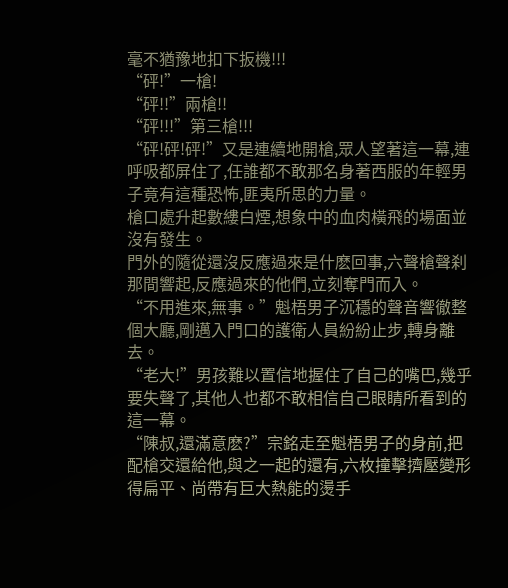毫不猶豫地扣下扳機!!!
“砰!”一槍!
“砰!!”兩槍!!
“砰!!!”第三槍!!!
“砰!砰!砰!”又是連續地開槍,眾人望著這一幕,連呼吸都屏住了,任誰都不敢那名身著西服的年輕男子竟有這種恐怖,匪夷所思的力量。
槍口處升起數縷白煙,想象中的血肉橫飛的場面並沒有發生。
門外的隨從還沒反應過來是什麽回事,六聲槍聲刹那間響起,反應過來的他們,立刻奪門而入。
“不用進來,無事。”魁梧男子沉穩的聲音響徹整個大廳,剛邁入門口的護衛人員紛紛止步,轉身離去。
“老大!”男孩難以置信地握住了自己的嘴巴,幾乎要失聲了,其他人也都不敢相信自己眼睛所看到的這一幕。
“陳叔,還滿意麽?”宗銘走至魁梧男子的身前,把配槍交還給他,與之一起的還有,六枚撞擊擠壓變形得扁平、尚帶有巨大熱能的燙手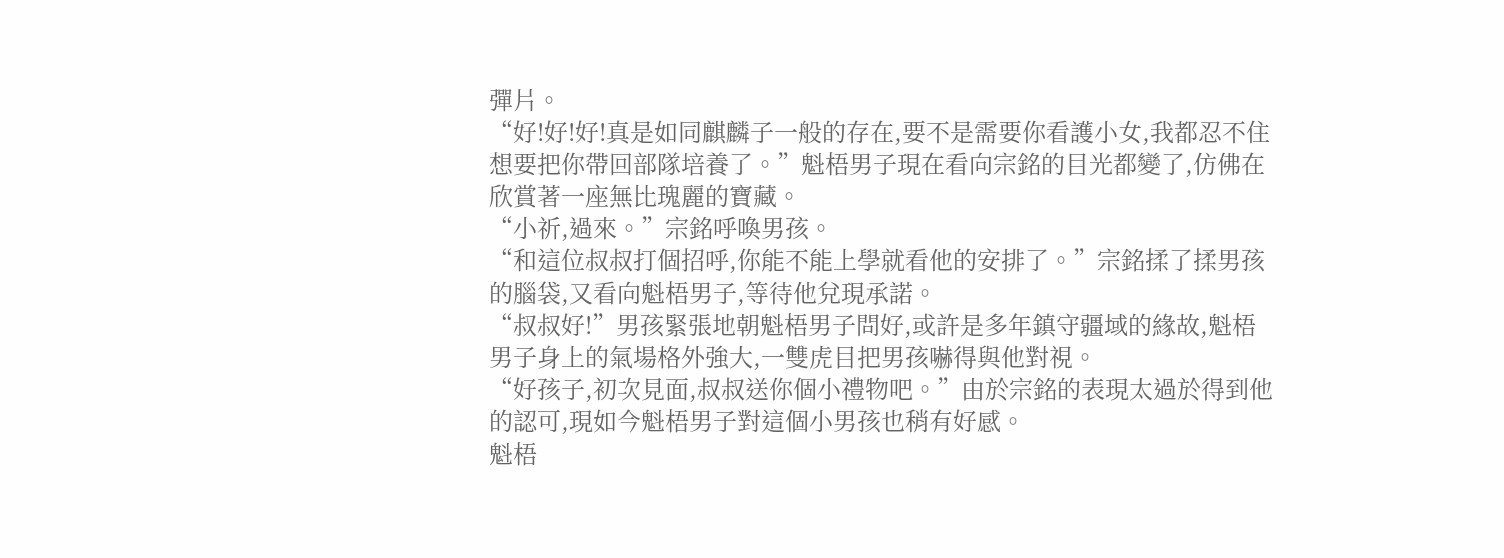彈片。
“好!好!好!真是如同麒麟子一般的存在,要不是需要你看護小女,我都忍不住想要把你帶回部隊培養了。”魁梧男子現在看向宗銘的目光都變了,仿佛在欣賞著一座無比瑰麗的寶藏。
“小祈,過來。”宗銘呼喚男孩。
“和這位叔叔打個招呼,你能不能上學就看他的安排了。”宗銘揉了揉男孩的腦袋,又看向魁梧男子,等待他兌現承諾。
“叔叔好!”男孩緊張地朝魁梧男子問好,或許是多年鎮守疆域的緣故,魁梧男子身上的氣場格外強大,一雙虎目把男孩嚇得與他對視。
“好孩子,初次見面,叔叔送你個小禮物吧。”由於宗銘的表現太過於得到他的認可,現如今魁梧男子對這個小男孩也稍有好感。
魁梧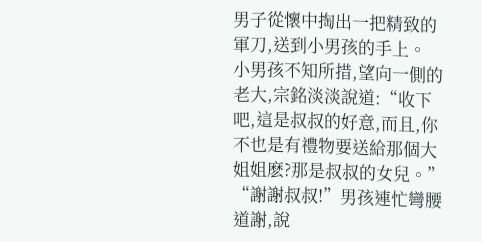男子從懷中掏出一把精致的軍刀,送到小男孩的手上。
小男孩不知所措,望向一側的老大,宗銘淡淡說道:“收下吧,這是叔叔的好意,而且,你不也是有禮物要送給那個大姐姐麽?那是叔叔的女兒。”
“謝謝叔叔!”男孩連忙彎腰道謝,說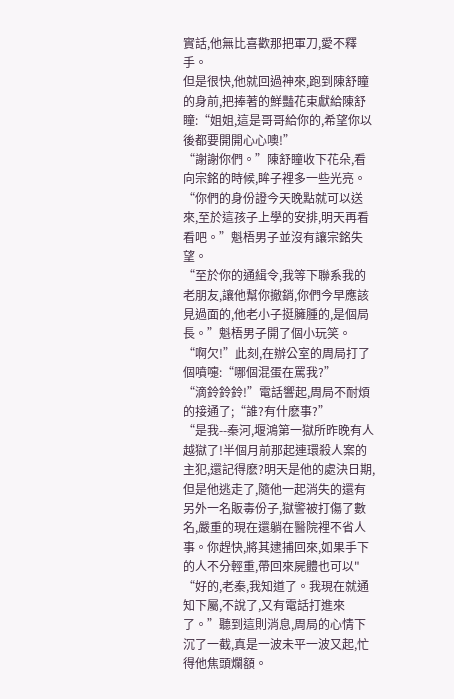實話,他無比喜歡那把軍刀,愛不釋手。
但是很快,他就回過神來,跑到陳舒瞳的身前,把捧著的鮮豔花束獻給陳舒瞳:“姐姐,這是哥哥給你的,希望你以後都要開開心心噢!”
“謝謝你們。”陳舒瞳收下花朵,看向宗銘的時候,眸子裡多一些光亮。
“你們的身份證今天晚點就可以送來,至於這孩子上學的安排,明天再看看吧。”魁梧男子並沒有讓宗銘失望。
“至於你的通緝令,我等下聯系我的老朋友,讓他幫你撤銷,你們今早應該見過面的,他老小子挺臃腫的,是個局長。”魁梧男子開了個小玩笑。
“啊欠!”此刻,在辦公室的周局打了個噴嚏:“哪個混蛋在罵我?”
“滴鈴鈴鈴!”電話響起,周局不耐煩的接通了;“誰?有什麽事?”
“是我--秦河,堰鴻第一獄所昨晚有人越獄了!半個月前那起連環殺人案的主犯,還記得麽?明天是他的處決日期,但是他逃走了,隨他一起消失的還有另外一名販毒份子,獄警被打傷了數名,嚴重的現在還躺在醫院裡不省人事。你趕快,將其逮捕回來,如果手下的人不分輕重,帶回來屍體也可以"
“好的,老秦,我知道了。我現在就通知下屬,不說了,又有電話打進來了。”聽到這則消息,周局的心情下沉了一截,真是一波未平一波又起,忙得他焦頭爛額。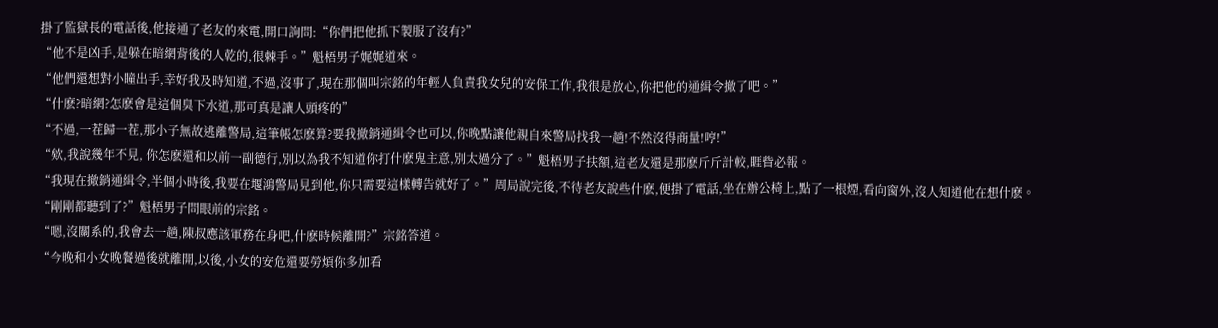掛了監獄長的電話後,他接通了老友的來電,開口詢問:“你們把他抓下製服了沒有?”
“他不是凶手,是躲在暗網背後的人乾的,很棘手。”魁梧男子娓娓道來。
“他們還想對小瞳出手,幸好我及時知道,不過,沒事了,現在那個叫宗銘的年輕人負責我女兒的安保工作,我很是放心,你把他的通緝令撤了吧。”
“什麽?暗網?怎麽會是這個臭下水道,那可真是讓人頭疼的”
“不過,一茬歸一茬,那小子無故逃離警局,這筆帳怎麽算?要我撤銷通緝令也可以,你晚點讓他親自來警局找我一趟!不然沒得商量!哼!”
“欸,我說幾年不見, 你怎麽還和以前一副德行,別以為我不知道你打什麽鬼主意,別太過分了。”魁梧男子扶額,這老友還是那麽斤斤計較,睚眥必報。
“我現在撤銷通緝令,半個小時後,我要在堰鴻警局見到他,你只需要這樣轉告就好了。”周局說完後,不待老友說些什麽,便掛了電話,坐在辦公椅上,點了一根煙,看向窗外,沒人知道他在想什麽。
“剛剛都聽到了?”魁梧男子問眼前的宗銘。
“嗯,沒關系的,我會去一趟,陳叔應該軍務在身吧,什麽時候離開?”宗銘答道。
“今晚和小女晚餐過後就離開,以後,小女的安危還要勞煩你多加看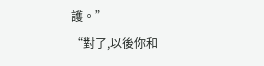護。”
“對了,以後你和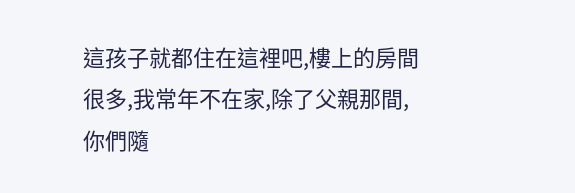這孩子就都住在這裡吧,樓上的房間很多,我常年不在家,除了父親那間,你們隨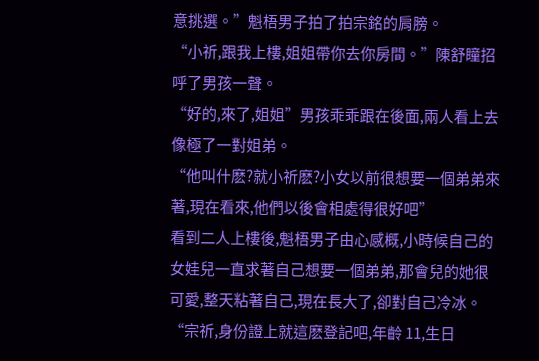意挑選。”魁梧男子拍了拍宗銘的肩膀。
“小祈,跟我上樓,姐姐帶你去你房間。”陳舒瞳招呼了男孩一聲。
“好的,來了,姐姐”男孩乖乖跟在後面,兩人看上去像極了一對姐弟。
“他叫什麽?就小祈麽?小女以前很想要一個弟弟來著,現在看來,他們以後會相處得很好吧”
看到二人上樓後,魁梧男子由心感概,小時候自己的女娃兒一直求著自己想要一個弟弟,那會兒的她很可愛,整天粘著自己,現在長大了,卻對自己冷冰。
“宗祈,身份證上就這麽登記吧,年齡 11,生日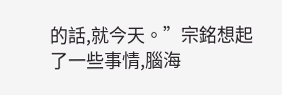的話,就今天。”宗銘想起了一些事情,腦海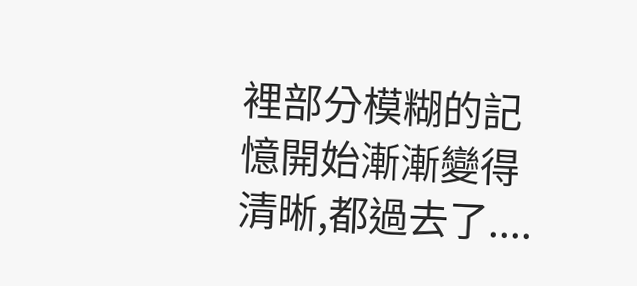裡部分模糊的記憶開始漸漸變得清晰,都過去了....